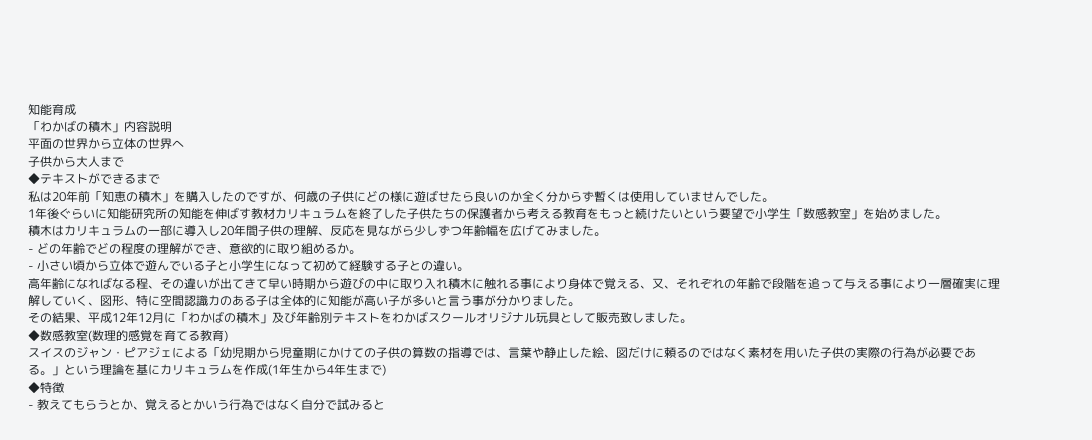知能育成
「わかばの積木」内容説明
平面の世界から立体の世界へ
子供から大人まで
◆テキストができるまで
私は20年前「知恵の積木」を購入したのですが、何歳の子供にどの様に遊ばせたら良いのか全く分からず暫くは使用していませんでした。
1年後ぐらいに知能研究所の知能を伸ばす教材カリキュラムを終了した子供たちの保護者から考える教育をもっと続けたいという要望で小学生「数感教室」を始めました。
積木はカリキュラムの一部に導入し20年間子供の理解、反応を見ながら少しずつ年齢幅を広げてみました。
- どの年齢でどの程度の理解ができ、意欲的に取り組めるか。
- 小さい頃から立体で遊んでいる子と小学生になって初めて経験する子との違い。
高年齢になればなる程、その違いが出てきて早い時期から遊びの中に取り入れ積木に触れる事により身体で覚える、又、それぞれの年齢で段階を追って与える事により一層確実に理解していく、図形、特に空間認識カのある子は全体的に知能が高い子が多いと言う事が分かりました。
その結果、平成12年12月に「わかばの積木」及び年齢別テキストをわかばスクールオリジナル玩具として販売致しました。
◆数感教室(数理的感覚を育てる教育)
スイスのジャン・ピアジェによる「幼児期から児童期にかけての子供の算数の指導では、言葉や静止した絵、図だけに頼るのではなく素材を用いた子供の実際の行為が必要である。」という理論を基にカリキュラムを作成(1年生から4年生まで)
◆特徴
- 教えてもらうとか、覚えるとかいう行為ではなく自分で試みると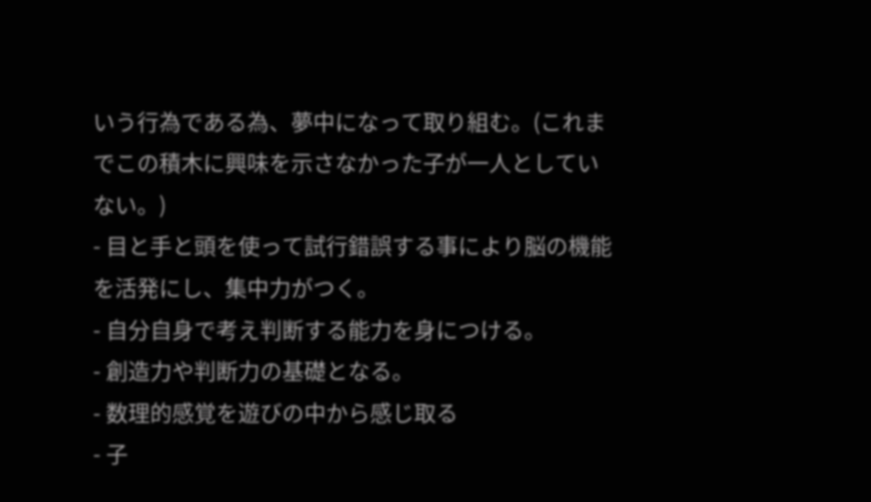いう行為である為、夢中になって取り組む。(これまでこの積木に興味を示さなかった子が一人としていない。)
- 目と手と頭を使って試行錯誤する事により脳の機能を活発にし、集中力がつく。
- 自分自身で考え判断する能力を身につける。
- 創造力や判断力の基礎となる。
- 数理的感覚を遊びの中から感じ取る
- 子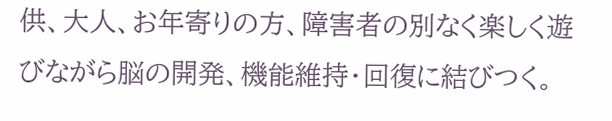供、大人、お年寄りの方、障害者の別なく楽しく遊びながら脳の開発、機能維持・回復に結びつく。